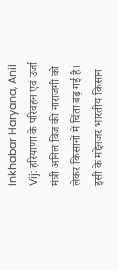Inkhabar Haryana, Anil Vij: हरियाणा के परिवहन एवं उर्जा मंत्री अनिल विज की नाराजगी को लेकर किसानों में चिंता बढ़ गई है। इसी के मद्देनजर भारतीय किसान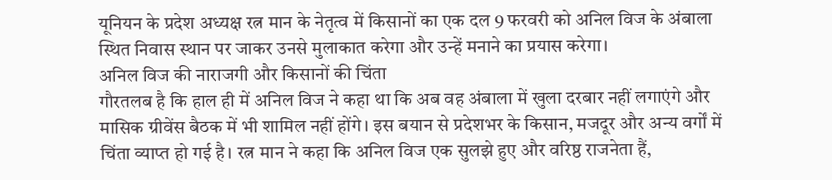यूनियन के प्रदेश अध्यक्ष रत्न मान के नेतृत्व में किसानों का एक दल 9 फरवरी को अनिल विज के अंबाला स्थित निवास स्थान पर जाकर उनसे मुलाकात करेगा और उन्हें मनाने का प्रयास करेगा।
अनिल विज की नाराजगी और किसानों की चिंता
गौरतलब है कि हाल ही में अनिल विज ने कहा था कि अब वह अंबाला में खुला दरबार नहीं लगाएंगे और मासिक ग्रीवेंस बैठक में भी शामिल नहीं होंगे। इस बयान से प्रदेशभर के किसान, मजदूर और अन्य वर्गों में चिंता व्याप्त हो गई है। रत्न मान ने कहा कि अनिल विज एक सुलझे हुए और वरिष्ठ राजनेता हैं,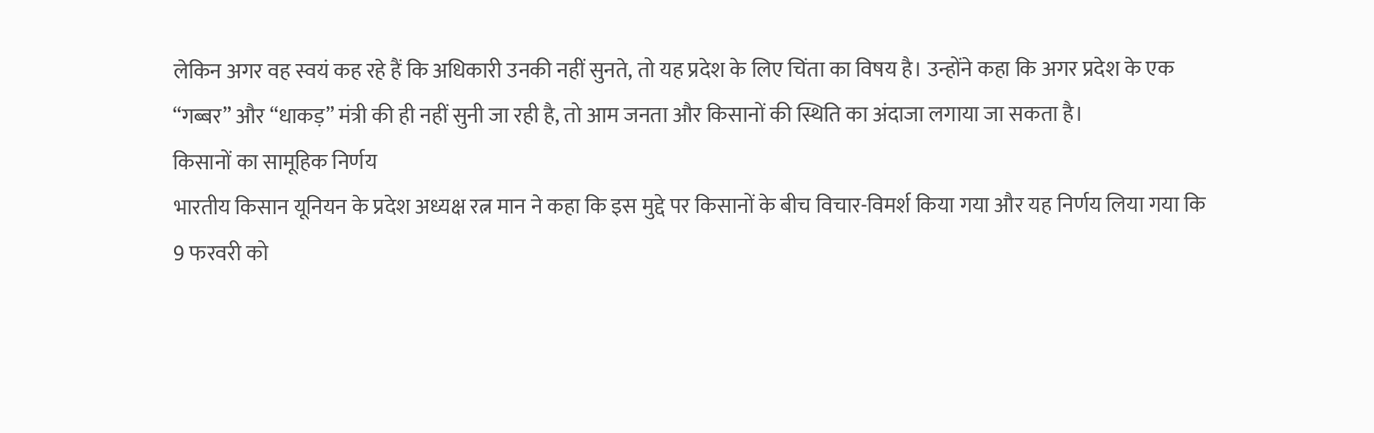लेकिन अगर वह स्वयं कह रहे हैं कि अधिकारी उनकी नहीं सुनते, तो यह प्रदेश के लिए चिंता का विषय है। उन्होंने कहा कि अगर प्रदेश के एक “गब्बर” और “धाकड़” मंत्री की ही नहीं सुनी जा रही है, तो आम जनता और किसानों की स्थिति का अंदाजा लगाया जा सकता है।
किसानों का सामूहिक निर्णय
भारतीय किसान यूनियन के प्रदेश अध्यक्ष रत्न मान ने कहा कि इस मुद्दे पर किसानों के बीच विचार-विमर्श किया गया और यह निर्णय लिया गया कि 9 फरवरी को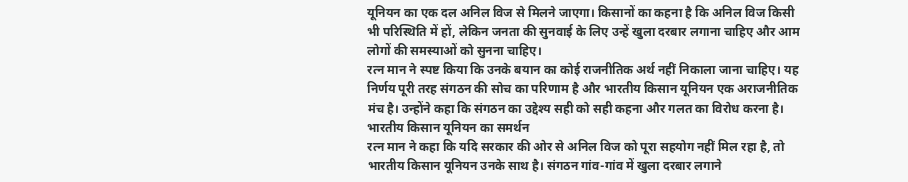यूनियन का एक दल अनिल विज से मिलने जाएगा। किसानों का कहना है कि अनिल विज किसी भी परिस्थिति में हों, लेकिन जनता की सुनवाई के लिए उन्हें खुला दरबार लगाना चाहिए और आम लोगों की समस्याओं को सुनना चाहिए।
रत्न मान ने स्पष्ट किया कि उनके बयान का कोई राजनीतिक अर्थ नहीं निकाला जाना चाहिए। यह निर्णय पूरी तरह संगठन की सोच का परिणाम है और भारतीय किसान यूनियन एक अराजनीतिक मंच है। उन्होंने कहा कि संगठन का उद्देश्य सही को सही कहना और गलत का विरोध करना है।
भारतीय किसान यूनियन का समर्थन
रत्न मान ने कहा कि यदि सरकार की ओर से अनिल विज को पूरा सहयोग नहीं मिल रहा है, तो भारतीय किसान यूनियन उनके साथ है। संगठन गांव-गांव में खुला दरबार लगाने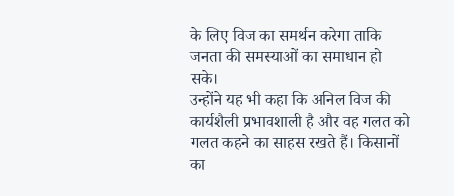के लिए विज का समर्थन करेगा ताकि जनता की समस्याओं का समाधान हो सके।
उन्होंने यह भी कहा कि अनिल विज की कार्यशैली प्रभावशाली है और वह गलत को गलत कहने का साहस रखते हैं। किसानों का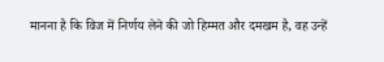मानना है कि विज में निर्णय लेने की जो हिम्मत और दमखम है, वह उन्हें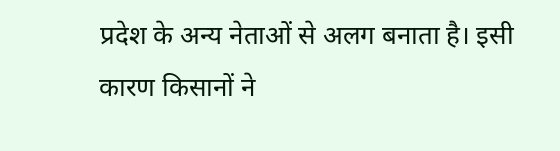प्रदेश के अन्य नेताओं से अलग बनाता है। इसी कारण किसानों ने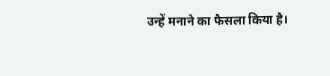उन्हें मनाने का फैसला किया है।